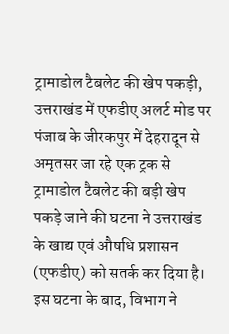ट्रामाडोल टैबलेट की खेप पकड़ी, उत्तराखंड में एफडीए अलर्ट मोड पर
पंजाब के जीरकपुर में देहरादून से अमृतसर जा रहे एक ट्रक से ट्रामाडोल टैबलेट की बड़ी खेप पकड़े जाने की घटना ने उत्तराखंड के खाद्य एवं औषधि प्रशासन (एफडीए) को सतर्क कर दिया है। इस घटना के बाद, विभाग ने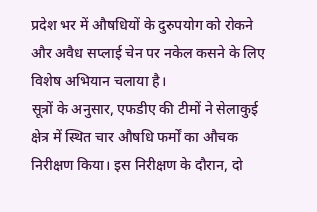प्रदेश भर में औषधियों के दुरुपयोग को रोकने और अवैध सप्लाई चेन पर नकेल कसने के लिए विशेष अभियान चलाया है।
सूत्रों के अनुसार, एफडीए की टीमों ने सेलाकुई क्षेत्र में स्थित चार औषधि फर्मों का औचक निरीक्षण किया। इस निरीक्षण के दौरान, दो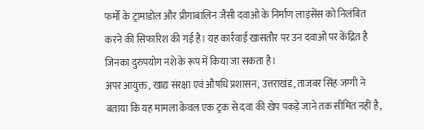फर्मों के ट्रामाडोल और प्रीगाबालिन जैसी दवाओं के निर्माण लाइसेंस को निलंबित करने की सिफारिश की गई है। यह कार्रवाई खासतौर पर उन दवाओं पर केंद्रित है जिनका दुरुपयोग नशे के रूप में किया जा सकता है।
अपर आयुक्त, खाद्य संरक्षा एवं औषधि प्रशासन, उत्तराखंड, ताजबर सिंह जग्गी ने बताया कि यह मामला केवल एक ट्रक से दवा की खेप पकड़े जाने तक सीमित नहीं है,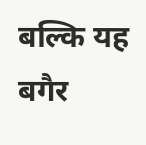बल्कि यह बगैर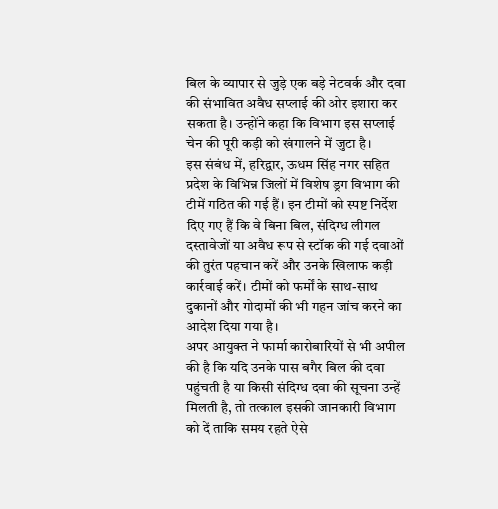बिल के व्यापार से जुड़े एक बड़े नेटवर्क और दवा की संभावित अवैध सप्लाई की ओर इशारा कर सकता है। उन्होंने कहा कि विभाग इस सप्लाई चेन की पूरी कड़ी को खंगालने में जुटा है।
इस संबंध में, हरिद्वार, ऊधम सिंह नगर सहित प्रदेश के विभिन्न जिलों में विशेष ड्रग विभाग की टीमें गठित की गई हैं। इन टीमों को स्पष्ट निर्देश दिए गए हैं कि वे बिना बिल, संदिग्ध लीगल दस्तावेजों या अवैध रूप से स्टॉक की गई दवाओं की तुरंत पहचान करें और उनके खिलाफ कड़ी कार्रवाई करें। टीमों को फर्मों के साथ-साथ दुकानों और गोदामों की भी गहन जांच करने का आदेश दिया गया है।
अपर आयुक्त ने फार्मा कारोबारियों से भी अपील की है कि यदि उनके पास बगैर बिल की दवा पहुंचती है या किसी संदिग्ध दवा की सूचना उन्हें मिलती है, तो तत्काल इसकी जानकारी विभाग को दें ताकि समय रहते ऐसे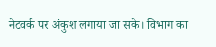नेटवर्क पर अंकुश लगाया जा सके। विभाग का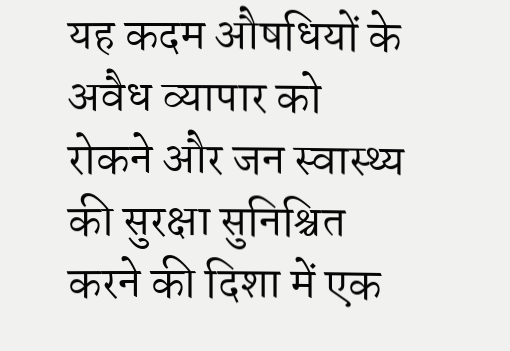यह कदम औषधियों के अवैध व्यापार को रोकने और जन स्वास्थ्य की सुरक्षा सुनिश्चित करने की दिशा में एक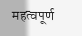महत्वपूर्ण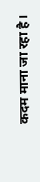कदम माना जा रहा है।